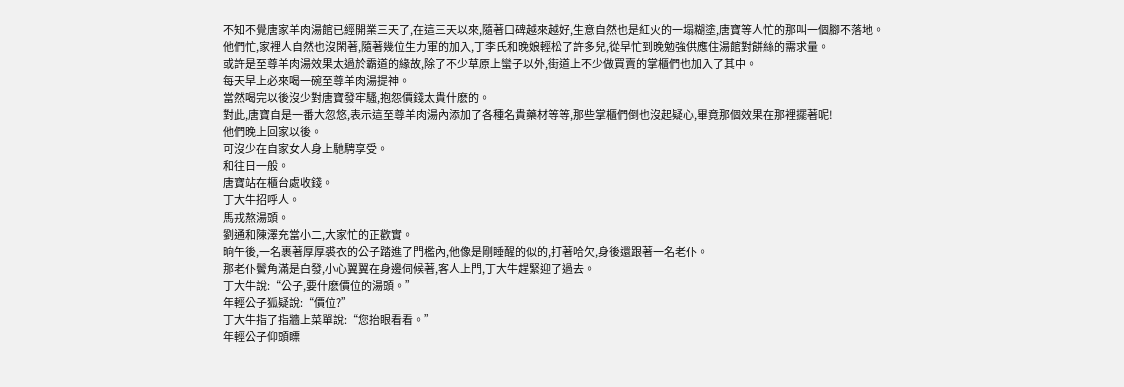不知不覺唐家羊肉湯館已經開業三天了,在這三天以來,隨著口碑越來越好,生意自然也是紅火的一塌糊塗,唐寶等人忙的那叫一個腳不落地。
他們忙,家裡人自然也沒閑著,隨著幾位生力軍的加入,丁李氏和晚娘輕松了許多兒,從早忙到晚勉強供應住湯館對餅絲的需求量。
或許是至尊羊肉湯效果太過於霸道的緣故,除了不少草原上蠻子以外,街道上不少做買賣的掌櫃們也加入了其中。
每天早上必來喝一碗至尊羊肉湯提神。
當然喝完以後沒少對唐寶發牢騷,抱怨價錢太貴什麽的。
對此,唐寶自是一番大忽悠,表示這至尊羊肉湯內添加了各種名貴藥材等等,那些掌櫃們倒也沒起疑心,畢竟那個效果在那裡擺著呢!
他們晚上回家以後。
可沒少在自家女人身上馳騁享受。
和往日一般。
唐寶站在櫃台處收錢。
丁大牛招呼人。
馬戎熬湯頭。
劉通和陳澤充當小二,大家忙的正歡實。
晌午後,一名裹著厚厚裘衣的公子踏進了門檻內,他像是剛睡醒的似的,打著哈欠,身後還跟著一名老仆。
那老仆鬢角滿是白發,小心翼翼在身邊伺候著,客人上門,丁大牛趕緊迎了過去。
丁大牛說:“公子,要什麽價位的湯頭。”
年輕公子狐疑說:“價位?”
丁大牛指了指牆上菜單說:“您抬眼看看。”
年輕公子仰頭瞟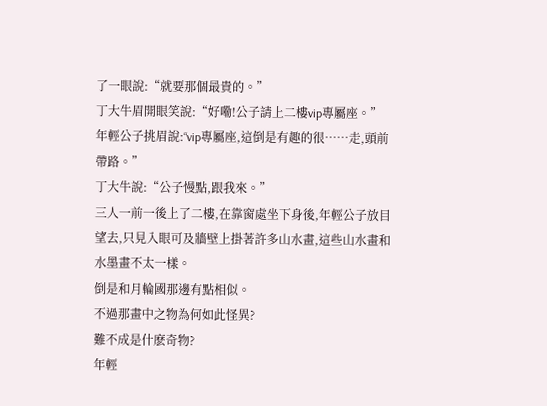了一眼說:“就要那個最貴的。”
丁大牛眉開眼笑說:“好嘞!公子請上二樓vip專屬座。”
年輕公子挑眉說:“vip專屬座,這倒是有趣的很……走,頭前帶路。”
丁大牛說:“公子慢點,跟我來。”
三人一前一後上了二樓,在靠窗處坐下身後,年輕公子放目望去,只見入眼可及牆壁上掛著許多山水畫,這些山水畫和水墨畫不太一樣。
倒是和月輪國那邊有點相似。
不過那畫中之物為何如此怪異?
難不成是什麽奇物?
年輕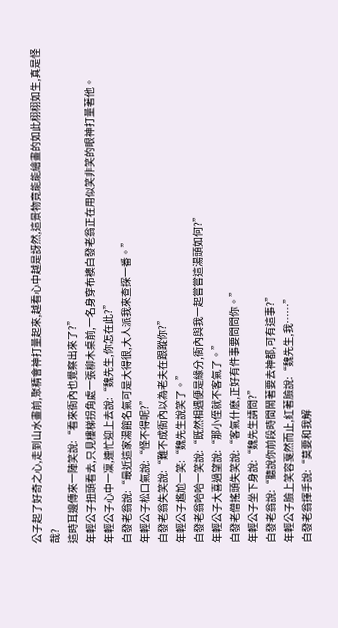公子起了好奇之心,走到山水畫前,聚精會神打量起來,越看心中越是訝然,這景物竟能能繪畫的如此栩栩如生,真是怪哉?
這時耳邊傳來一陣笑說:“看來衙內也覺察出來了?”
年輕公子扭頭看去,只見樓梯拐角處一張柳木桌前,一名身穿布襖白發老翁正在用似笑非笑的眼神打量著他。
年輕公子心中一凜,連忙迎上去說:“魏先生,你怎在此?”
白發老翁說:“最近這家湯館名氣可是大得很,大人派我來查探一番。”
年輕公子松口氣說:“怪不得呢?”
白發老翁失笑說:“難不成衙內以為老夫在跟蹤你?”
年輕公子尷尬一笑:“魏先生說笑了。”
白發老翁哈哈一笑說:“既然相遇便是緣分,衙內與我一起嘗嘗這湯頭如何?”
年輕公子大喜過望說:“那小侄就不客氣了。”
白發老僧搖頭失笑說:“客氣什麽,正好有件事要問問你。”
年輕公子坐下身說:“魏先生請問?”
白發老翁說:“聽說你前段時間鬧著要去神都,可有這事?”
年輕公子臉上笑容戛然而止,紅著臉說:“魏先生,我……”
白發老翁揮手說:“莫要和我解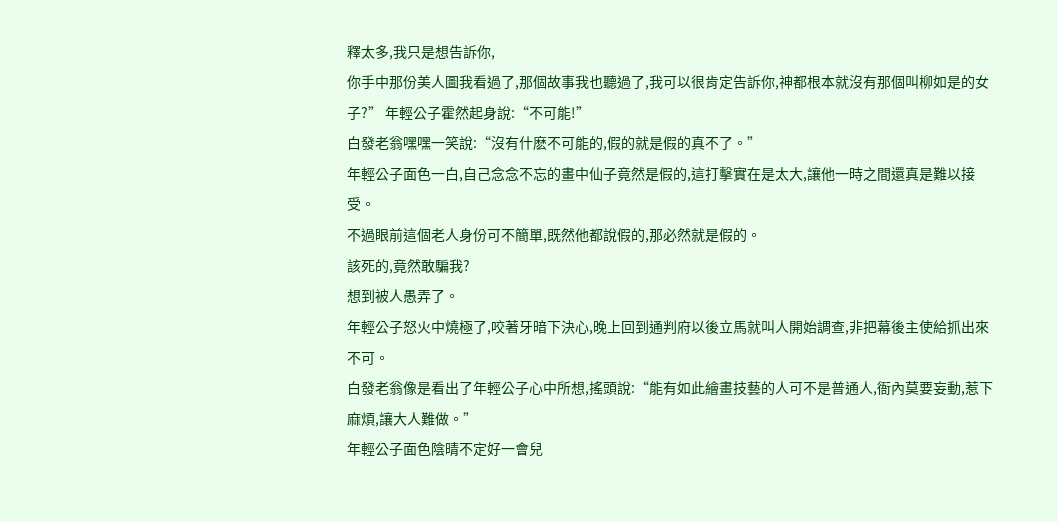釋太多,我只是想告訴你,
你手中那份美人圖我看過了,那個故事我也聽過了,我可以很肯定告訴你,神都根本就沒有那個叫柳如是的女子?” 年輕公子霍然起身說:“不可能!”
白發老翁嘿嘿一笑說:“沒有什麽不可能的,假的就是假的真不了。”
年輕公子面色一白,自己念念不忘的畫中仙子竟然是假的,這打擊實在是太大,讓他一時之間還真是難以接受。
不過眼前這個老人身份可不簡單,既然他都說假的,那必然就是假的。
該死的,竟然敢騙我?
想到被人愚弄了。
年輕公子怒火中燒極了,咬著牙暗下決心,晚上回到通判府以後立馬就叫人開始調查,非把幕後主使給抓出來不可。
白發老翁像是看出了年輕公子心中所想,搖頭說:“能有如此繪畫技藝的人可不是普通人,衙內莫要妄動,惹下麻煩,讓大人難做。”
年輕公子面色陰晴不定好一會兒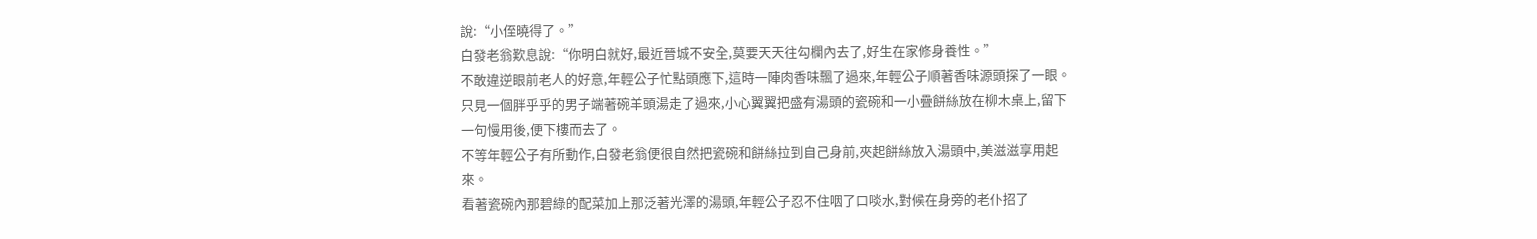說:“小侄曉得了。”
白發老翁歎息說:“你明白就好,最近晉城不安全,莫要天天往勾欄內去了,好生在家修身養性。”
不敢違逆眼前老人的好意,年輕公子忙點頭應下,這時一陣肉香味飄了過來,年輕公子順著香味源頭探了一眼。
只見一個胖乎乎的男子端著碗羊頭湯走了過來,小心翼翼把盛有湯頭的瓷碗和一小疊餅絲放在柳木桌上,留下一句慢用後,便下樓而去了。
不等年輕公子有所動作,白發老翁便很自然把瓷碗和餅絲拉到自己身前,夾起餅絲放入湯頭中,美滋滋享用起來。
看著瓷碗內那碧綠的配菜加上那泛著光澤的湯頭,年輕公子忍不住咽了口啖水,對候在身旁的老仆招了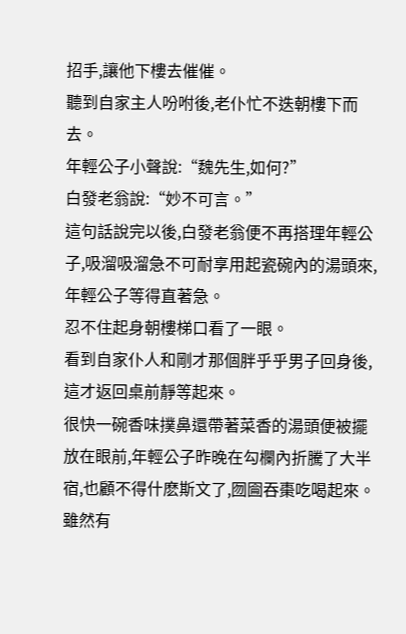招手,讓他下樓去催催。
聽到自家主人吩咐後,老仆忙不迭朝樓下而去。
年輕公子小聲說:“魏先生,如何?”
白發老翁說:“妙不可言。”
這句話說完以後,白發老翁便不再搭理年輕公子,吸溜吸溜急不可耐享用起瓷碗內的湯頭來,年輕公子等得直著急。
忍不住起身朝樓梯口看了一眼。
看到自家仆人和剛才那個胖乎乎男子回身後,這才返回桌前靜等起來。
很快一碗香味撲鼻還帶著菜香的湯頭便被擺放在眼前,年輕公子昨晚在勾欄內折騰了大半宿,也顧不得什麽斯文了,囫圇吞棗吃喝起來。
雖然有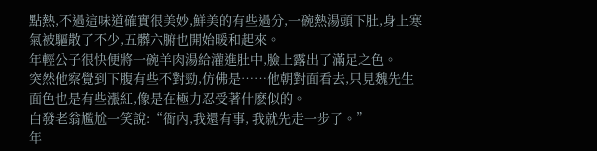點熱,不過這味道確實很美妙,鮮美的有些過分,一碗熱湯頭下肚,身上寒氣被驅散了不少,五髒六腑也開始暖和起來。
年輕公子很快便將一碗羊肉湯給灌進肚中,臉上露出了滿足之色。
突然他察覺到下腹有些不對勁,仿佛是……他朝對面看去,只見魏先生面色也是有些漲紅,像是在極力忍受著什麽似的。
白發老翁尷尬一笑說:“衙內,我還有事, 我就先走一步了。”
年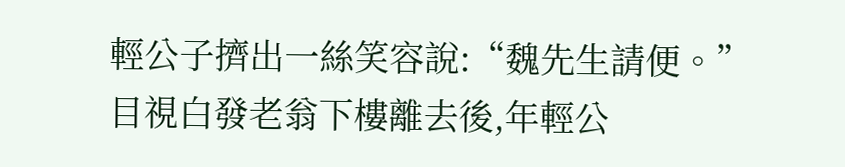輕公子擠出一絲笑容說:“魏先生請便。”
目視白發老翁下樓離去後,年輕公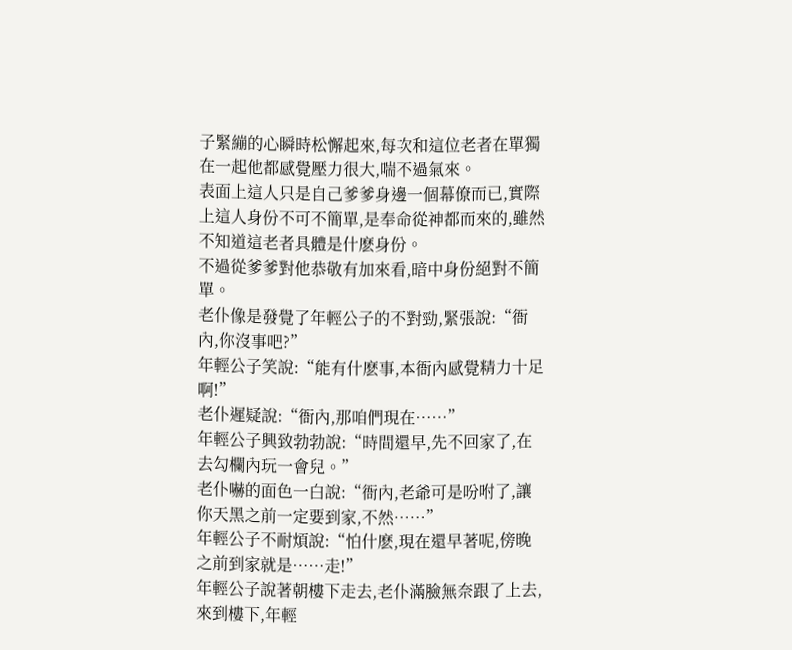子緊繃的心瞬時松懈起來,每次和這位老者在單獨在一起他都感覺壓力很大,喘不過氣來。
表面上這人只是自己爹爹身邊一個幕僚而已,實際上這人身份不可不簡單,是奉命從神都而來的,雖然不知道這老者具體是什麽身份。
不過從爹爹對他恭敬有加來看,暗中身份絕對不簡單。
老仆像是發覺了年輕公子的不對勁,緊張說:“衙內,你沒事吧?”
年輕公子笑說:“能有什麽事,本衙內感覺精力十足啊!”
老仆遲疑說:“衙內,那咱們現在……”
年輕公子興致勃勃說:“時間還早,先不回家了,在去勾欄內玩一會兒。”
老仆嚇的面色一白說:“衙內,老爺可是吩咐了,讓你天黑之前一定要到家,不然……”
年輕公子不耐煩說:“怕什麽,現在還早著呢,傍晚之前到家就是……走!”
年輕公子說著朝樓下走去,老仆滿臉無奈跟了上去,來到樓下,年輕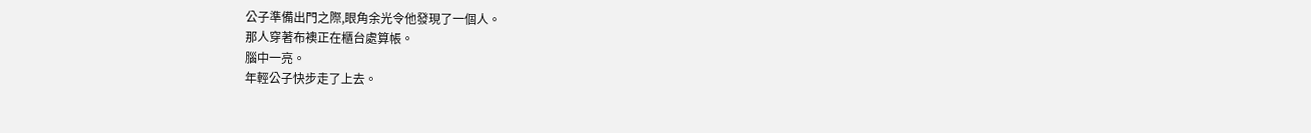公子準備出門之際,眼角余光令他發現了一個人。
那人穿著布襖正在櫃台處算帳。
腦中一亮。
年輕公子快步走了上去。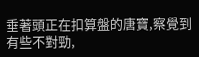垂著頭正在扣算盤的唐寶,察覺到有些不對勁,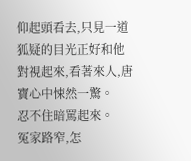仰起頭看去,只見一道狐疑的目光正好和他對視起來,看著來人,唐寶心中悚然一驚。
忍不住暗罵起來。
冤家路窄,怎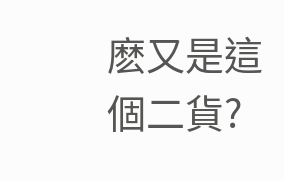麽又是這個二貨?